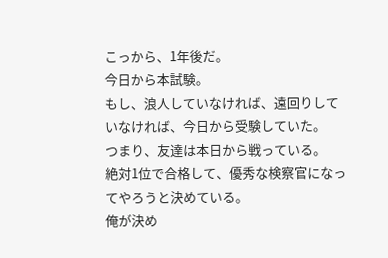こっから、1年後だ。
今日から本試験。
もし、浪人していなければ、遠回りしていなければ、今日から受験していた。
つまり、友達は本日から戦っている。
絶対1位で合格して、優秀な検察官になってやろうと決めている。
俺が決め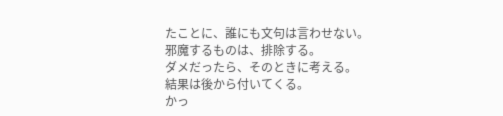たことに、誰にも文句は言わせない。
邪魔するものは、排除する。
ダメだったら、そのときに考える。
結果は後から付いてくる。
かっ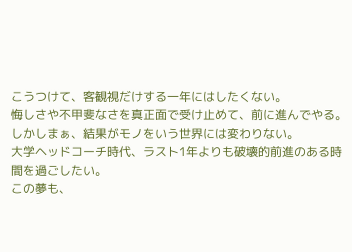こうつけて、客観視だけする一年にはしたくない。
悔しさや不甲斐なさを真正面で受け止めて、前に進んでやる。
しかしまぁ、結果がモノをいう世界には変わりない。
大学ヘッドコーチ時代、ラスト1年よりも破壊的前進のある時間を過ごしたい。
この夢も、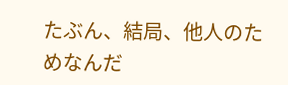たぶん、結局、他人のためなんだ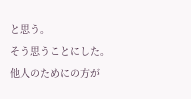と思う。
そう思うことにした。
他人のためにの方が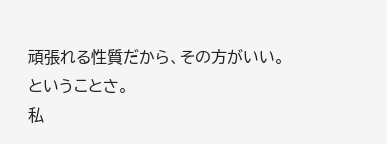頑張れる性質だから、その方がいい。
ということさ。
私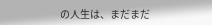の人生は、まだまだ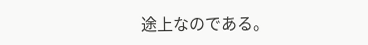途上なのである。